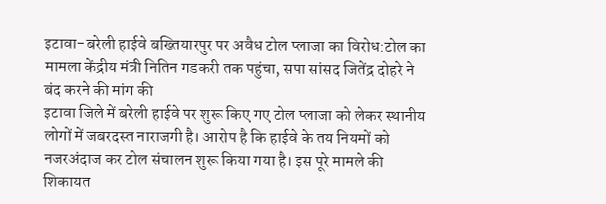इटावा-बरेली हाईवे बख्तियारपुर पर अवैध टोल प्लाजा का विरोध:टोल का मामला केंद्रीय मंत्री नितिन गडकरी तक पहुंचा, सपा सांसद जितेंद्र दोहरे ने बंद करने की मांग की
इटावा जिले में बरेली हाईवे पर शुरू किए गए टोल प्लाजा को लेकर स्थानीय लोगों में जबरदस्त नाराजगी है। आरोप है कि हाईवे के तय नियमों को नजरअंदाज कर टोल संचालन शुरू किया गया है। इस पूरे मामले की शिकायत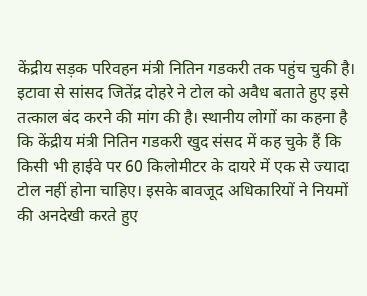केंद्रीय सड़क परिवहन मंत्री नितिन गडकरी तक पहुंच चुकी है। इटावा से सांसद जितेंद्र दोहरे ने टोल को अवैध बताते हुए इसे तत्काल बंद करने की मांग की है। स्थानीय लोगों का कहना है कि केंद्रीय मंत्री नितिन गडकरी खुद संसद में कह चुके हैं कि किसी भी हाईवे पर 60 किलोमीटर के दायरे में एक से ज्यादा टोल नहीं होना चाहिए। इसके बावजूद अधिकारियों ने नियमों की अनदेखी करते हुए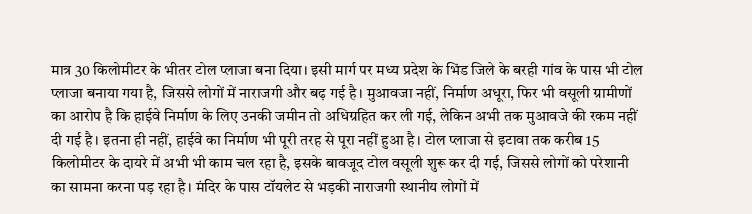मात्र 30 किलोमीटर के भीतर टोल प्लाजा बना दिया। इसी मार्ग पर मध्य प्रदेश के भिंड जिले के बरही गांव के पास भी टोल प्लाजा बनाया गया है, जिससे लोगों में नाराजगी और बढ़ गई है। मुआवजा नहीं, निर्माण अधूरा, फिर भी वसूली ग्रामीणों का आरोप है कि हाईवे निर्माण के लिए उनकी जमीन तो अधिग्रहित कर ली गई, लेकिन अभी तक मुआवजे की रकम नहीं दी गई है। इतना ही नहीं, हाईवे का निर्माण भी पूरी तरह से पूरा नहीं हुआ है। टोल प्लाजा से इटावा तक करीब 15 किलोमीटर के दायरे में अभी भी काम चल रहा है, इसके बावजूद टोल वसूली शुरू कर दी गई, जिससे लोगों को परेशानी का सामना करना पड़ रहा है। मंदिर के पास टॉयलेट से भड़की नाराजगी स्थानीय लोगों में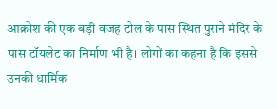आक्रोश की एक बड़ी वजह टोल के पास स्थित पुराने मंदिर के पास टॉयलेट का निर्माण भी है। लोगों का कहना है कि इससे उनकी धार्मिक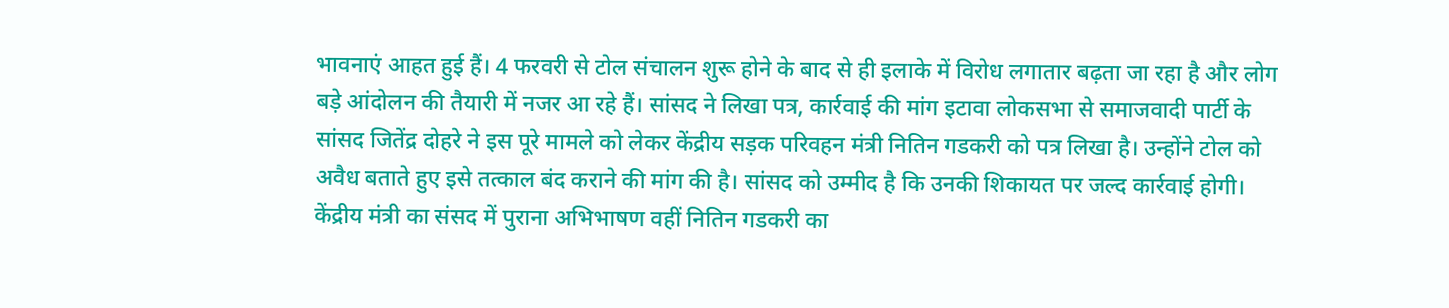भावनाएं आहत हुई हैं। 4 फरवरी से टोल संचालन शुरू होने के बाद से ही इलाके में विरोध लगातार बढ़ता जा रहा है और लोग बड़े आंदोलन की तैयारी में नजर आ रहे हैं। सांसद ने लिखा पत्र, कार्रवाई की मांग इटावा लोकसभा से समाजवादी पार्टी के सांसद जितेंद्र दोहरे ने इस पूरे मामले को लेकर केंद्रीय सड़क परिवहन मंत्री नितिन गडकरी को पत्र लिखा है। उन्होंने टोल को अवैध बताते हुए इसे तत्काल बंद कराने की मांग की है। सांसद को उम्मीद है कि उनकी शिकायत पर जल्द कार्रवाई होगी। केंद्रीय मंत्री का संसद में पुराना अभिभाषण वहीं नितिन गडकरी का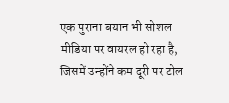एक पुराना बयान भी सोशल मीडिया पर वायरल हो रहा है, जिसमें उन्होंने कम दूरी पर टोल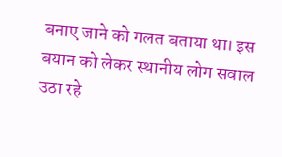बनाए जाने को गलत बताया था। इस बयान को लेकर स्थानीय लोग सवाल उठा रहे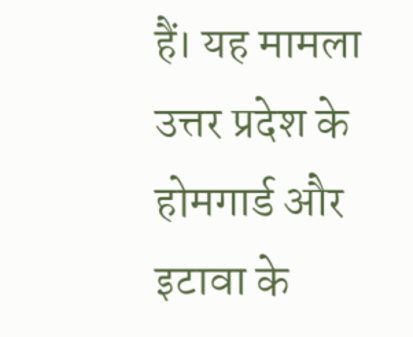हैं। यह मामला उत्तर प्रदेश के होमगार्ड और इटावा के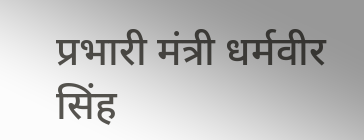प्रभारी मंत्री धर्मवीर सिंह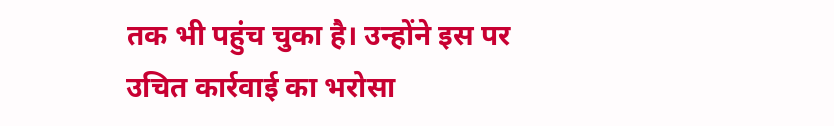तक भी पहुंच चुका है। उन्होंने इस पर उचित कार्रवाई का भरोसा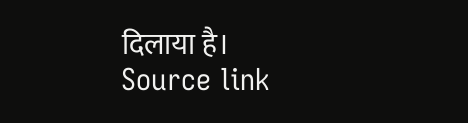दिलाया है।
Source link